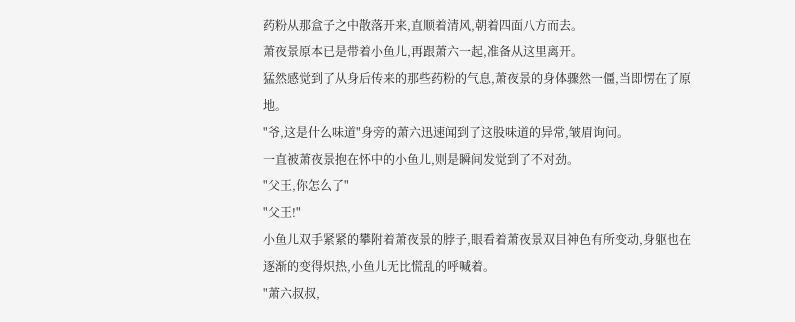药粉从那盒子之中散落开来,直顺着清风,朝着四面八方而去。
萧夜景原本已是带着小鱼儿,再跟萧六一起,准备从这里离开。
猛然感觉到了从身后传来的那些药粉的气息,萧夜景的身体骤然一僵,当即愣在了原地。
"爷,这是什么味道"身旁的萧六迅速闻到了这股味道的异常,皱眉询问。
一直被萧夜景抱在怀中的小鱼儿,则是瞬间发觉到了不对劲。
"父王,你怎么了"
"父王!"
小鱼儿双手紧紧的攀附着萧夜景的脖子,眼看着萧夜景双目神色有所变动,身躯也在逐渐的变得炽热,小鱼儿无比慌乱的呼喊着。
"萧六叔叔,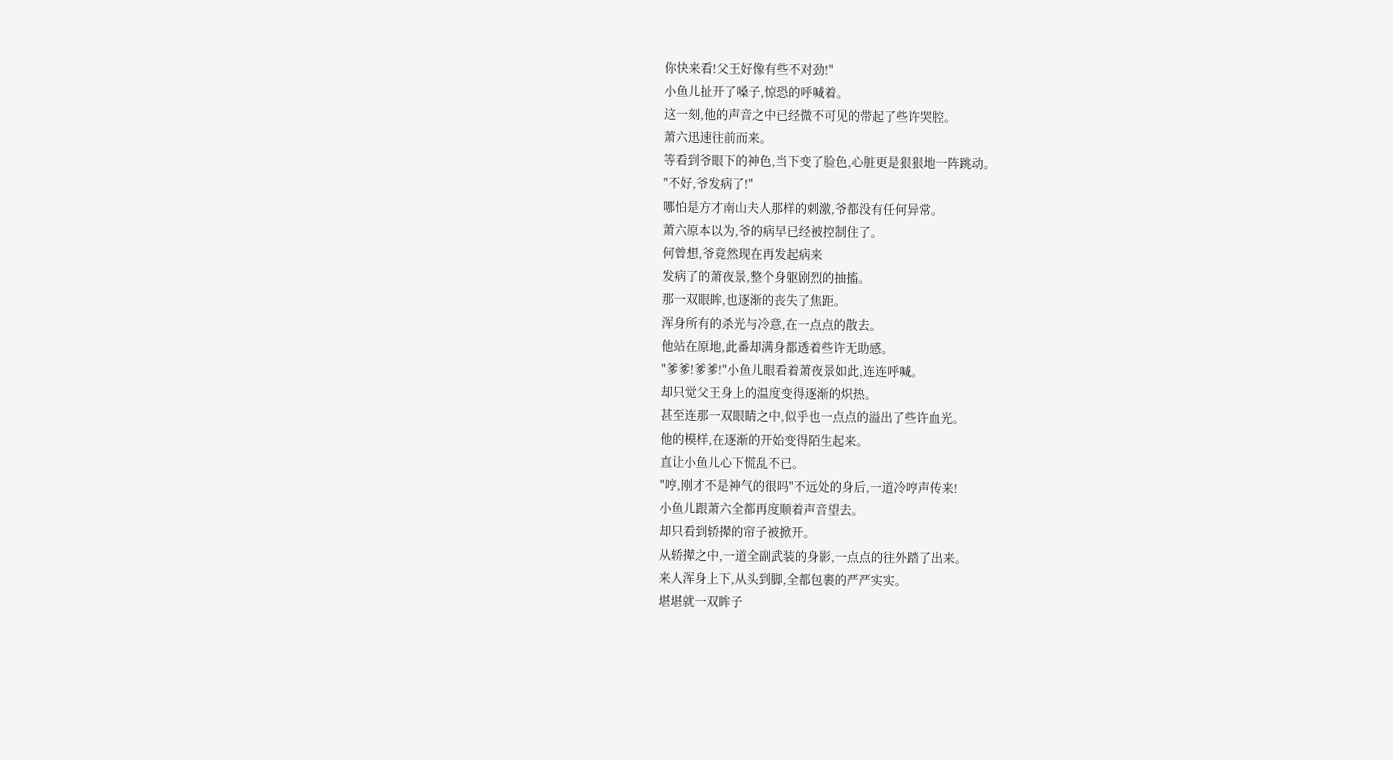你快来看!父王好像有些不对劲!"
小鱼儿扯开了嗓子,惊恐的呼喊着。
这一刻,他的声音之中已经微不可见的带起了些许哭腔。
萧六迅速往前而来。
等看到爷眼下的神色,当下变了脸色,心脏更是狠狠地一阵跳动。
"不好,爷发病了!"
哪怕是方才南山夫人那样的刺激,爷都没有任何异常。
萧六原本以为,爷的病早已经被控制住了。
何曾想,爷竟然现在再发起病来
发病了的萧夜景,整个身躯剧烈的抽搐。
那一双眼眸,也逐渐的丧失了焦距。
浑身所有的杀光与冷意,在一点点的散去。
他站在原地,此番却满身都透着些许无助感。
"爹爹!爹爹!"小鱼儿眼看着萧夜景如此,连连呼喊。
却只觉父王身上的温度变得逐渐的炽热。
甚至连那一双眼睛之中,似乎也一点点的溢出了些许血光。
他的模样,在逐渐的开始变得陌生起来。
直让小鱼儿心下慌乱不已。
"哼,刚才不是神气的很吗"不远处的身后,一道冷哼声传来!
小鱼儿跟萧六全都再度顺着声音望去。
却只看到轿撵的帘子被掀开。
从轿撵之中,一道全副武装的身影,一点点的往外踏了出来。
来人浑身上下,从头到脚,全都包裹的严严实实。
堪堪就一双眸子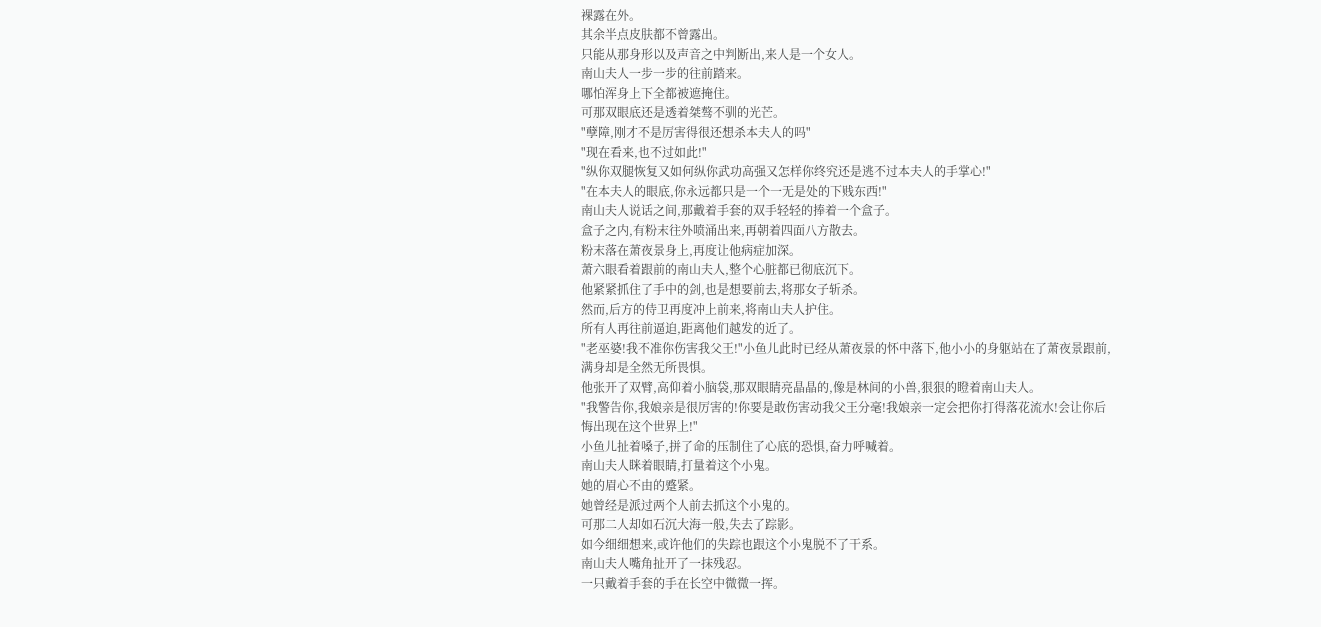裸露在外。
其余半点皮肤都不曾露出。
只能从那身形以及声音之中判断出,来人是一个女人。
南山夫人一步一步的往前踏来。
哪怕浑身上下全都被遮掩住。
可那双眼底还是透着桀骜不驯的光芒。
"孽障,刚才不是厉害得很还想杀本夫人的吗"
"现在看来,也不过如此!"
"纵你双腿恢复又如何纵你武功高强又怎样你终究还是逃不过本夫人的手掌心!"
"在本夫人的眼底,你永远都只是一个一无是处的下贱东西!"
南山夫人说话之间,那戴着手套的双手轻轻的捧着一个盒子。
盒子之内,有粉末往外喷涌出来,再朝着四面八方散去。
粉末落在萧夜景身上,再度让他病症加深。
萧六眼看着跟前的南山夫人,整个心脏都已彻底沉下。
他紧紧抓住了手中的剑,也是想要前去,将那女子斩杀。
然而,后方的侍卫再度冲上前来,将南山夫人护住。
所有人再往前逼迫,距离他们越发的近了。
"老巫婆!我不准你伤害我父王!"小鱼儿此时已经从萧夜景的怀中落下,他小小的身躯站在了萧夜景跟前,满身却是全然无所畏惧。
他张开了双臂,高仰着小脑袋,那双眼睛亮晶晶的,像是林间的小兽,狠狠的瞪着南山夫人。
"我警告你,我娘亲是很厉害的!你要是敢伤害动我父王分毫!我娘亲一定会把你打得落花流水!会让你后悔出现在这个世界上!"
小鱼儿扯着嗓子,拼了命的压制住了心底的恐惧,奋力呼喊着。
南山夫人眯着眼睛,打量着这个小鬼。
她的眉心不由的蹙紧。
她曾经是派过两个人前去抓这个小鬼的。
可那二人却如石沉大海一般,失去了踪影。
如今细细想来,或许他们的失踪也跟这个小鬼脱不了干系。
南山夫人嘴角扯开了一抹残忍。
一只戴着手套的手在长空中微微一挥。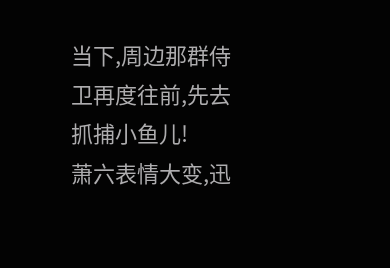当下,周边那群侍卫再度往前,先去抓捕小鱼儿!
萧六表情大变,迅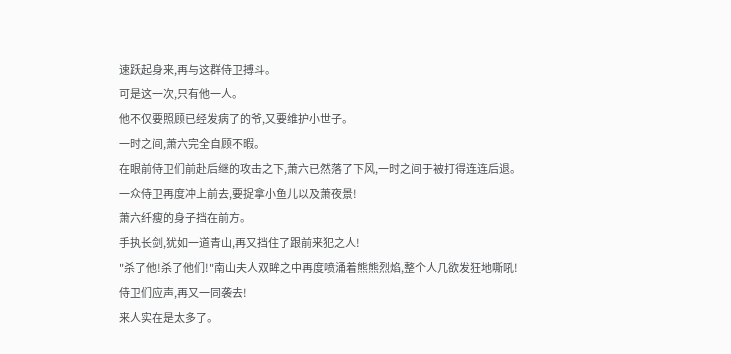速跃起身来,再与这群侍卫搏斗。
可是这一次,只有他一人。
他不仅要照顾已经发病了的爷,又要维护小世子。
一时之间,萧六完全自顾不暇。
在眼前侍卫们前赴后继的攻击之下,萧六已然落了下风,一时之间于被打得连连后退。
一众侍卫再度冲上前去,要捉拿小鱼儿以及萧夜景!
萧六纤瘦的身子挡在前方。
手执长剑,犹如一道青山,再又挡住了跟前来犯之人!
"杀了他!杀了他们!"南山夫人双眸之中再度喷涌着熊熊烈焰,整个人几欲发狂地嘶吼!
侍卫们应声,再又一同袭去!
来人实在是太多了。